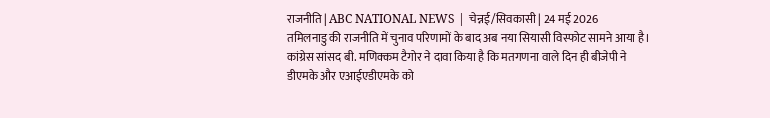राजनीति | ABC NATIONAL NEWS | चेन्नई/सिवकासी | 24 मई 2026
तमिलनाडु की राजनीति में चुनाव परिणामों के बाद अब नया सियासी विस्फोट सामने आया है। कांग्रेस सांसद बी. मणिक्कम टैगोर ने दावा किया है कि मतगणना वाले दिन ही बीजेपी ने डीएमके और एआईएडीएमके को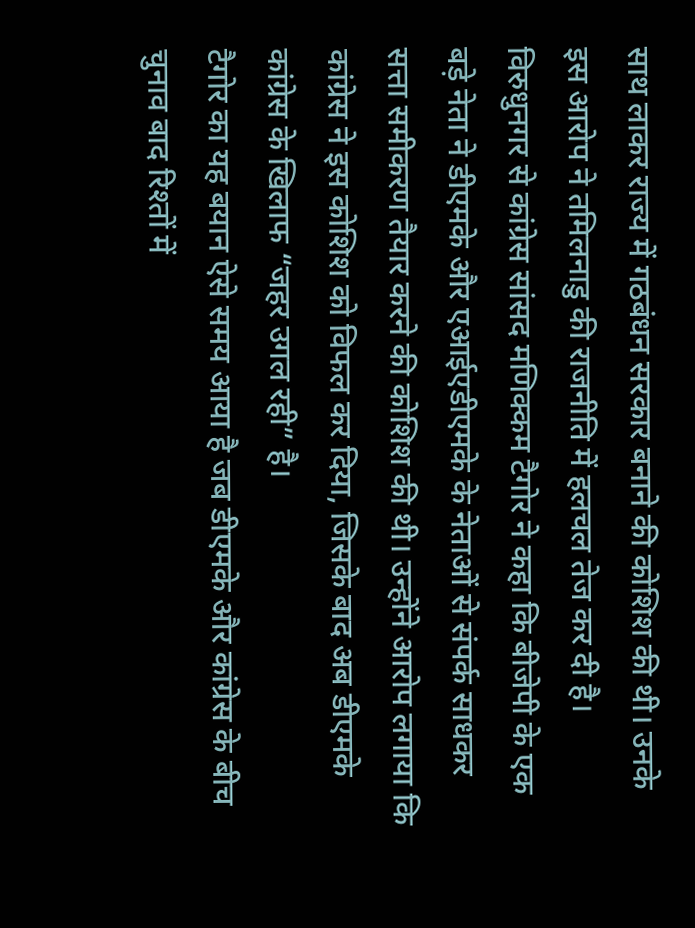साथ लाकर राज्य में गठबंधन सरकार बनाने की कोशिश की थी। उनके इस आरोप ने तमिलनाडु की राजनीति में हलचल तेज कर दी है।
विरुधुनगर से कांग्रेस सांसद मणिक्कम टैगोर ने कहा कि बीजेपी के एक बड़े नेता ने डीएमके और एआईएडीएमके के नेताओं से संपर्क साधकर सत्ता समीकरण तैयार करने की कोशिश की थी। उन्होंने आरोप लगाया कि कांग्रेस ने इस कोशिश को विफल कर दिया, जिसके बाद अब डीएमके कांग्रेस के खिलाफ “जहर उगल रही” है।
टैगोर का यह बयान ऐसे समय आया है जब डीएमके और कांग्रेस के बीच चुनाव बाद रिश्तों में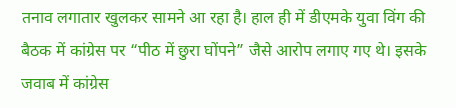तनाव लगातार खुलकर सामने आ रहा है। हाल ही में डीएमके युवा विंग की बैठक में कांग्रेस पर “पीठ में छुरा घोंपने” जैसे आरोप लगाए गए थे। इसके जवाब में कांग्रेस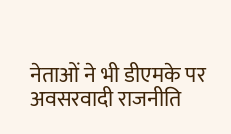नेताओं ने भी डीएमके पर अवसरवादी राजनीति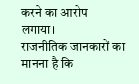करने का आरोप लगाया।
राजनीतिक जानकारों का मानना है कि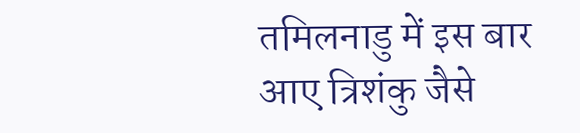तमिलनाडु में इस बार आए त्रिशंकु जैसे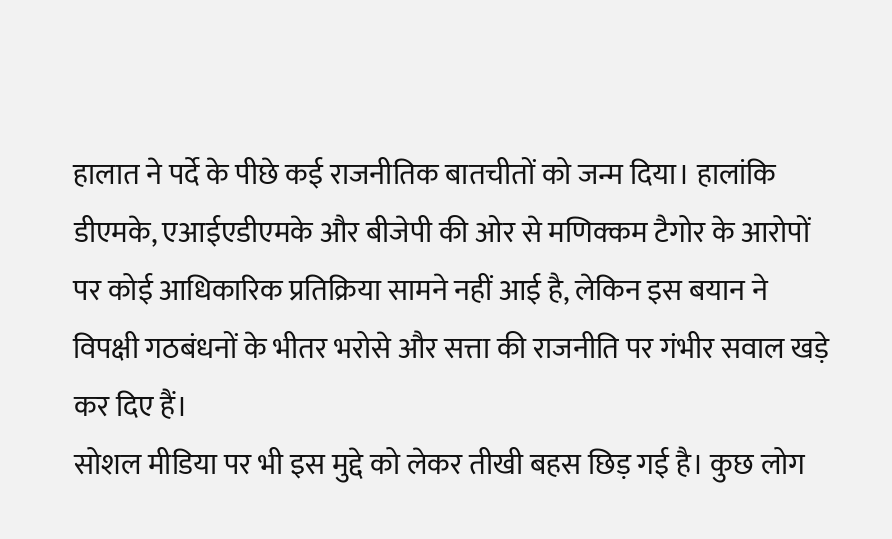हालात ने पर्दे के पीछे कई राजनीतिक बातचीतों को जन्म दिया। हालांकि डीएमके, एआईएडीएमके और बीजेपी की ओर से मणिक्कम टैगोर के आरोपों पर कोई आधिकारिक प्रतिक्रिया सामने नहीं आई है, लेकिन इस बयान ने विपक्षी गठबंधनों के भीतर भरोसे और सत्ता की राजनीति पर गंभीर सवाल खड़े कर दिए हैं।
सोशल मीडिया पर भी इस मुद्दे को लेकर तीखी बहस छिड़ गई है। कुछ लोग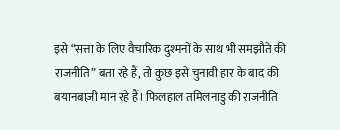इसे “सत्ता के लिए वैचारिक दुश्मनों के साथ भी समझौते की राजनीति” बता रहे हैं, तो कुछ इसे चुनावी हार के बाद की बयानबाज़ी मान रहे हैं। फिलहाल तमिलनाडु की राजनीति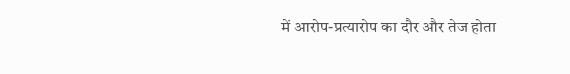में आरोप-प्रत्यारोप का दौर और तेज होता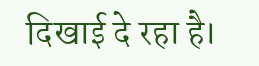दिखाई दे रहा है।